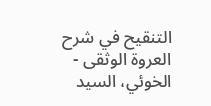التنقيح في شرح العروة الوثقى - الخوئي، السيد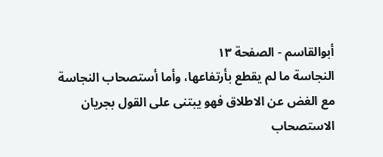أبوالقاسم - الصفحة ١٣
النجاسة ما لم يقطع بأرتفاعها، وأما أستصحاب النجاسة مع الغض عن الاطلاق فهو يبتنى على القول بجريان الاستصحاب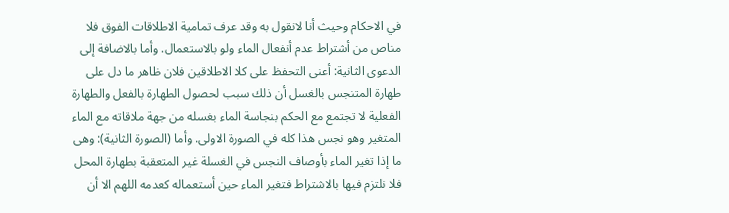في الاحكام وحيث أنا لانقول به وقد عرف تمامية الاطلاقات الفوق فلا مناص من أشتراط عدم أنفعال الماء ولو بالاستعمال. وأما بالاضافة إلى الدعوى الثانية: أعنى التحفظ على كلا الاطلاقين فلان ظاهر ما دل على طهارة المتنجس بالغسل أن ذلك سبب لحصول الطهارة بالفعل والطهارة الفعلية لا تجتمع مع الحكم بنجاسة الماء بغسله من جهة ملاقاته مع الماء المتغير وهو نجس هذا كله في الصورة الاولى. وأما (الصورة الثانية): وهى ما إذا تغير الماء بأوصاف النجس في الغسلة غير المتعقبة بطهارة المحل فلا نلتزم فيها بالاشتراط فتغير الماء حين أستعماله كعدمه اللهم الا أن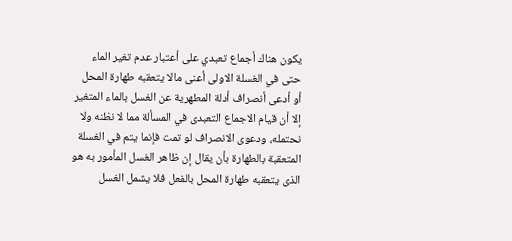يكون هناك أجماع تعبدي على أعتبار عدم تغير الماء حتى في الغسلة الاولى أعنى مالا يتعقبه طهارة المحل أو أدعى أنصراف أدلة المطهرية عن الغسل بالماء المتغير إلا أن قيام الاجماع التعبدى في المسألة مما لا نظنه ولا نحتمله، ودعوى الانصراف لو تمت فإنما يتم في الغسلة المتعقبة بالطهارة بأن يقال إن ظاهر الغسل المأمور به هو الذى يتعقبه طهارة المحل بالفعل فلا يشمل الغسل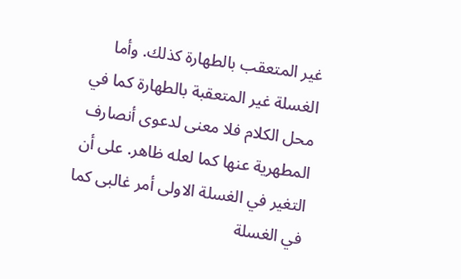غير المتعقب بالطهارة كذلك. وأما الغسلة غير المتعقبة بالطهارة كما في محل الكلام فلا معنى لدعوى أنصارف المطهرية عنها كما لعله ظاهر. على أن التغير في الغسلة الاولى أمر غالبى كما في الغسلة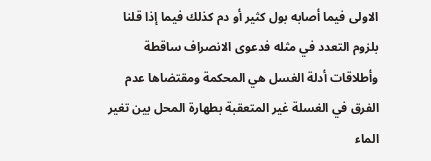الاولى فيما أصابه بول كثير أو دم كذلك فيما إذا قلنا بلزوم التعدد في مثله فدعوى الانصراف ساقطة وأطلاقات أدلة الغسل هي المحكمة ومقتضاها عدم الفرق في الغسلة غير المتعقبة بطهارة المحل بين تغير الماء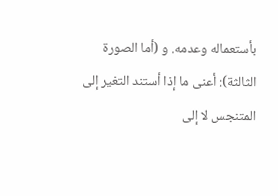بأستعماله وعدمه. و (أما الصورة الثالثة): أعنى ما إذا أستند التغير إلى المتنجس لا إلى